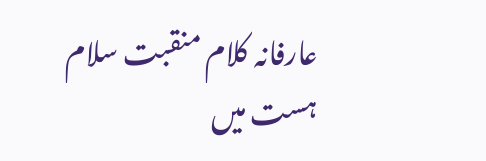عارفانہ کلام منقبت سلام
ہست میں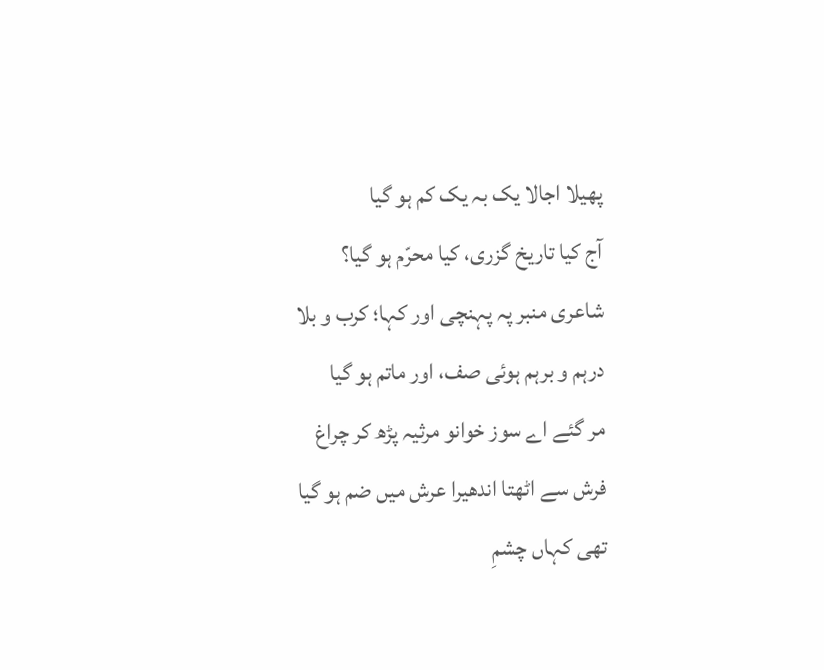پھیلا اجالا یک بہ یک کم ہو گیا
آج کیا تاریخ گزری، کیا محرّم ہو گیا؟
شاعری منبر پہ پہنچی اور کہا؛ کرب و بلا
درہم و برہم ہوئی صف، اور ماتم ہو گیا
مر گئے اے سوز خوانو مرثیہ پڑھ کر چراغ
فرش سے اٹھتا اندھیرا عرش میں ضم ہو گیا
تھی کہاں چشمِ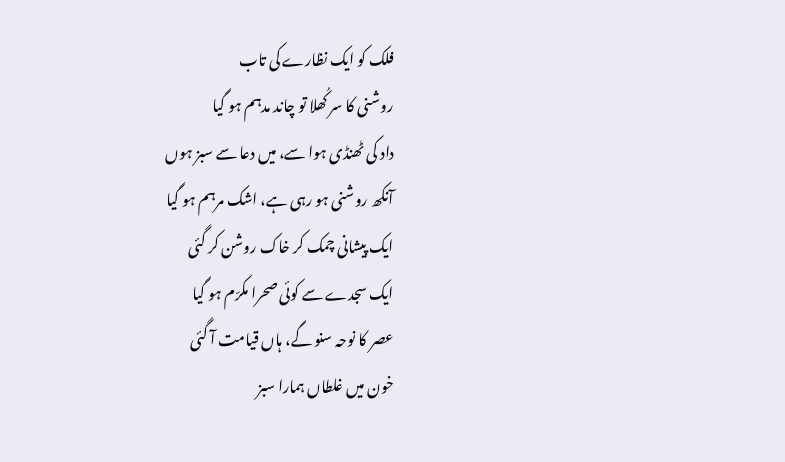فلک کو ایک نظارے کی تاب
روشنی کا سر کُھلا تو چاند مدہم ہو گیا
داد کی ٹھنڈی ہوا سے، میں دعا سے سبز ہوں
آنکھ روشنی ہو رہی ہے، اشک مرہم ہو گیا
ایک پیشانی چمک کر خاک روشن کر گئی
ایک سجدے سے کوئی صحرا مکرّم ہو گیا
عصر کا نوحہ سنو گے، ہاں قیامت آ گئی
خون میں غلطاں ہمارا سبز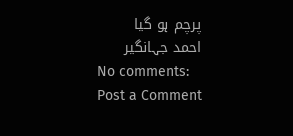پرچم ہو گیا
احمد جہانگیر
No comments:
Post a Comment